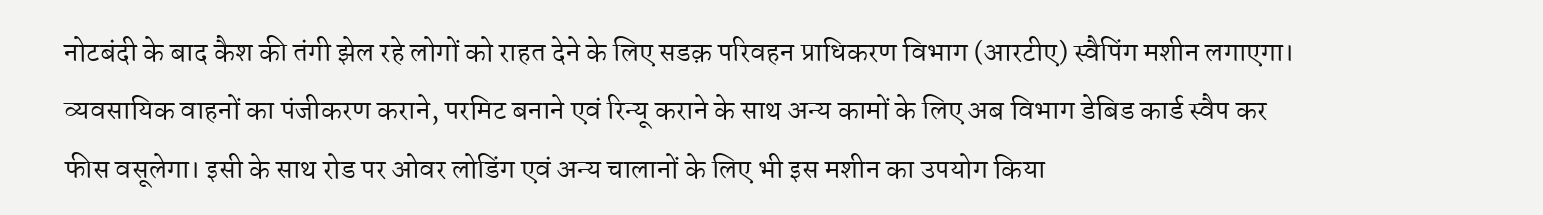नोटबंदी के बाद कैश की तंगी झेल रहे लोगों को राहत देने के लिए सडक़ परिवहन प्राधिकरण विभाग (आरटीए) स्वैपिंग मशीन लगाएगा। व्यवसायिक वाहनों का पंजीकरण कराने, परमिट बनाने एवं रिन्यू कराने के साथ अन्य कामों के लिए अब विभाग डेबिड कार्ड स्वैप कर फीस वसूलेगा। इसी के साथ रोड पर ओवर लोडिंग एवं अन्य चालानों के लिए भी इस मशीन का उपयोग किया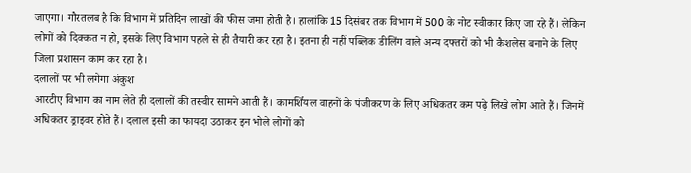जाएगा। गौरतलब है कि विभाग में प्रतिदिन लाखों की फीस जमा होती है। हालांकि 15 दिसंबर तक विभाग में 500 के नोट स्वीकार किए जा रहे हैं। लेकिन लोगों को दिक्कत न हो, इसके लिए विभाग पहले से ही तैयारी कर रहा है। इतना ही नहीं पब्लिक डीलिंग वाले अन्य दफ्तरों को भी कैशलेस बनाने के लिए जिला प्रशासन काम कर रहा है।
दलालों पर भी लगेगा अंकुश
आरटीए विभाग का नाम लेते ही दलालों की तस्वीर सामने आती हैं। कामर्शियल वाहनों के पंजीकरण के लिए अधिकतर कम पढ़े लिखे लोग आते हैं। जिनमें अधिकतर ड्राइवर होते हैं। दलाल इसी का फायदा उठाकर इन भोले लोगों को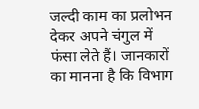जल्दी काम का प्रलोभन देकर अपने चंगुल में फंसा लेते हैं। जानकारों का मानना है कि विभाग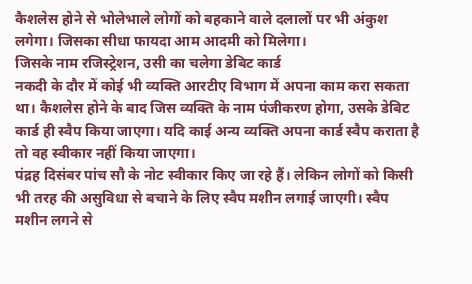कैशलेस होने से भोलेभाले लोगों को बहकाने वाले दलालों पर भी अंकुश लगेगा। जिसका सीधा फायदा आम आदमी को मिलेगा।
जिसके नाम रजिस्ट्रेशन, उसी का चलेगा डेबिट कार्ड
नकदी के दौर में कोई भी व्यक्ति आरटीए विभाग में अपना काम करा सकता था। कैशलेस होने के बाद जिस व्यक्ति के नाम पंजीकरण होगा, उसके डेबिट कार्ड ही स्वैप किया जाएगा। यदि काई अन्य व्यक्ति अपना कार्ड स्वैप कराता है तो वह स्वीकार नहीं किया जाएगा।
पंद्रह दिसंबर पांच सौ के नोट स्वीकार किए जा रहे हैं। लेकिन लोगों को किसी भी तरह की असुविधा से बचाने के लिए स्वैप मशीन लगाई जाएगी। स्वैप मशीन लगने से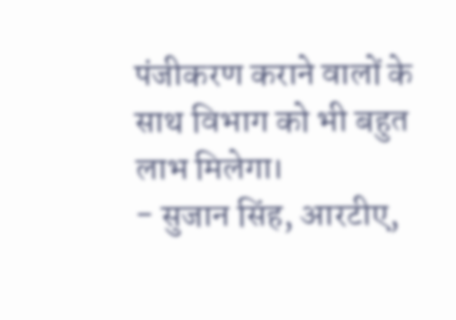पंजीकरण कराने वालों के साथ विभाग को भी बहुत लाभ मिलेगा।
- सुजान सिंह, आरटीए,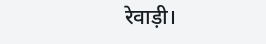रेवाड़ी।